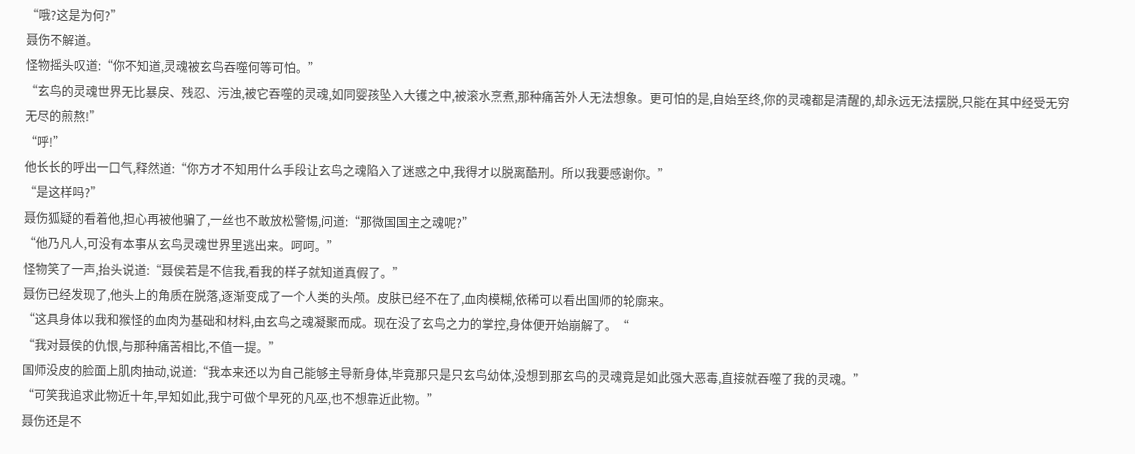“哦?这是为何?”
聂伤不解道。
怪物摇头叹道:“你不知道,灵魂被玄鸟吞噬何等可怕。”
“玄鸟的灵魂世界无比暴戾、残忍、污浊,被它吞噬的灵魂,如同婴孩坠入大镬之中,被滚水烹煮,那种痛苦外人无法想象。更可怕的是,自始至终,你的灵魂都是清醒的,却永远无法摆脱,只能在其中经受无穷无尽的煎熬!”
“呼!”
他长长的呼出一口气,释然道:“你方才不知用什么手段让玄鸟之魂陷入了迷惑之中,我得才以脱离酷刑。所以我要感谢你。”
“是这样吗?”
聂伤狐疑的看着他,担心再被他骗了,一丝也不敢放松警惕,问道:“那微国国主之魂呢?”
“他乃凡人,可没有本事从玄鸟灵魂世界里逃出来。呵呵。”
怪物笑了一声,抬头说道:“聂侯若是不信我,看我的样子就知道真假了。”
聂伤已经发现了,他头上的角质在脱落,逐渐变成了一个人类的头颅。皮肤已经不在了,血肉模糊,依稀可以看出国师的轮廓来。
“这具身体以我和猴怪的血肉为基础和材料,由玄鸟之魂凝聚而成。现在没了玄鸟之力的掌控,身体便开始崩解了。“
“我对聂侯的仇恨,与那种痛苦相比,不值一提。”
国师没皮的脸面上肌肉抽动,说道:“我本来还以为自己能够主导新身体,毕竟那只是只玄鸟幼体,没想到那玄鸟的灵魂竟是如此强大恶毒,直接就吞噬了我的灵魂。”
“可笑我追求此物近十年,早知如此,我宁可做个早死的凡巫,也不想靠近此物。”
聂伤还是不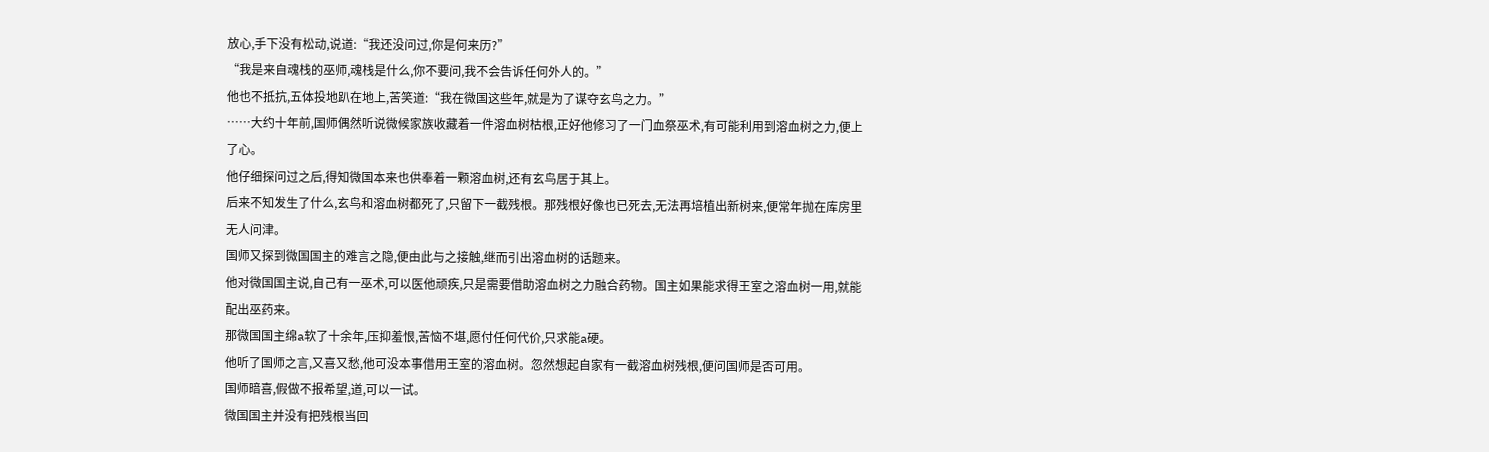放心,手下没有松动,说道:“我还没问过,你是何来历?”
“我是来自魂栈的巫师,魂栈是什么,你不要问,我不会告诉任何外人的。”
他也不抵抗,五体投地趴在地上,苦笑道:“我在微国这些年,就是为了谋夺玄鸟之力。”
……大约十年前,国师偶然听说微候家族收藏着一件溶血树枯根,正好他修习了一门血祭巫术,有可能利用到溶血树之力,便上了心。
他仔细探问过之后,得知微国本来也供奉着一颗溶血树,还有玄鸟居于其上。
后来不知发生了什么,玄鸟和溶血树都死了,只留下一截残根。那残根好像也已死去,无法再培植出新树来,便常年抛在库房里无人问津。
国师又探到微国国主的难言之隐,便由此与之接触,继而引出溶血树的话题来。
他对微国国主说,自己有一巫术,可以医他顽疾,只是需要借助溶血树之力融合药物。国主如果能求得王室之溶血树一用,就能配出巫药来。
那微国国主绵a软了十余年,压抑羞恨,苦恼不堪,愿付任何代价,只求能a硬。
他听了国师之言,又喜又愁,他可没本事借用王室的溶血树。忽然想起自家有一截溶血树残根,便问国师是否可用。
国师暗喜,假做不报希望,道,可以一试。
微国国主并没有把残根当回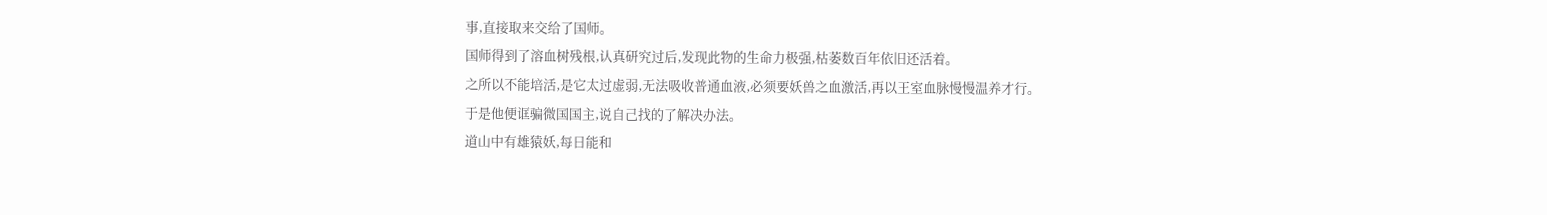事,直接取来交给了国师。
国师得到了溶血树残根,认真研究过后,发现此物的生命力极强,枯萎数百年依旧还活着。
之所以不能培活,是它太过虚弱,无法吸收普通血液,必须要妖兽之血激活,再以王室血脉慢慢温养才行。
于是他便诓骗微国国主,说自己找的了解决办法。
道山中有雄猿妖,每日能和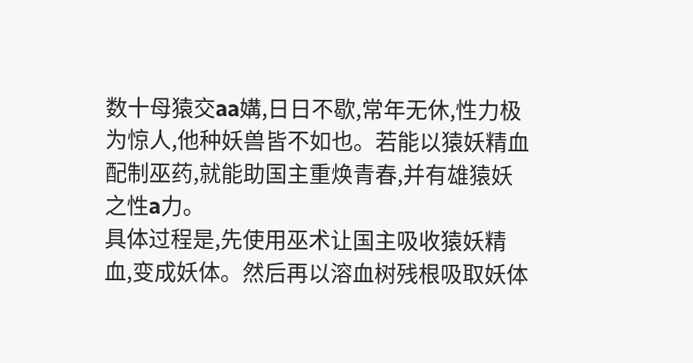数十母猿交aa媾,日日不歇,常年无休,性力极为惊人,他种妖兽皆不如也。若能以猿妖精血配制巫药,就能助国主重焕青春,并有雄猿妖之性a力。
具体过程是,先使用巫术让国主吸收猿妖精血,变成妖体。然后再以溶血树残根吸取妖体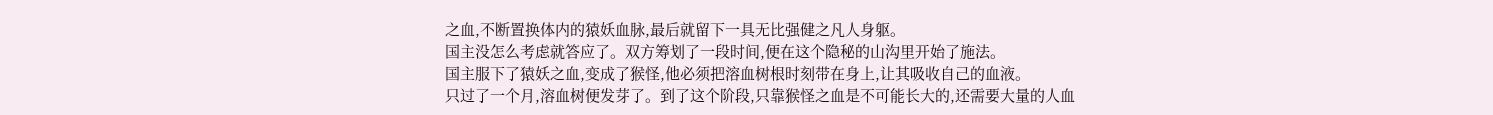之血,不断置换体内的猿妖血脉,最后就留下一具无比强健之凡人身躯。
国主没怎么考虑就答应了。双方筹划了一段时间,便在这个隐秘的山沟里开始了施法。
国主服下了猿妖之血,变成了猴怪,他必须把溶血树根时刻带在身上,让其吸收自己的血液。
只过了一个月,溶血树便发芽了。到了这个阶段,只靠猴怪之血是不可能长大的,还需要大量的人血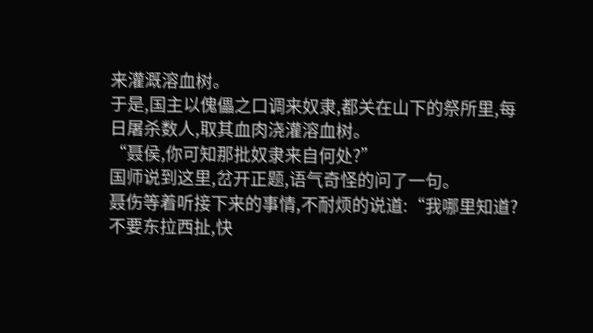来灌溉溶血树。
于是,国主以傀儡之口调来奴隶,都关在山下的祭所里,每日屠杀数人,取其血肉浇灌溶血树。
“聂侯,你可知那批奴隶来自何处?”
国师说到这里,岔开正题,语气奇怪的问了一句。
聂伤等着听接下来的事情,不耐烦的说道:“我哪里知道?不要东拉西扯,快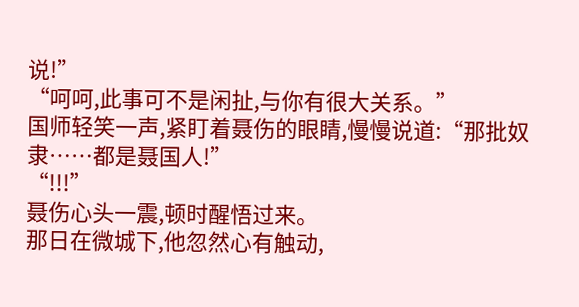说!”
“呵呵,此事可不是闲扯,与你有很大关系。”
国师轻笑一声,紧盯着聂伤的眼睛,慢慢说道:“那批奴隶……都是聂国人!”
“!!!”
聂伤心头一震,顿时醒悟过来。
那日在微城下,他忽然心有触动,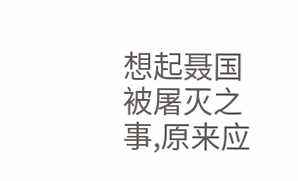想起聂国被屠灭之事,原来应